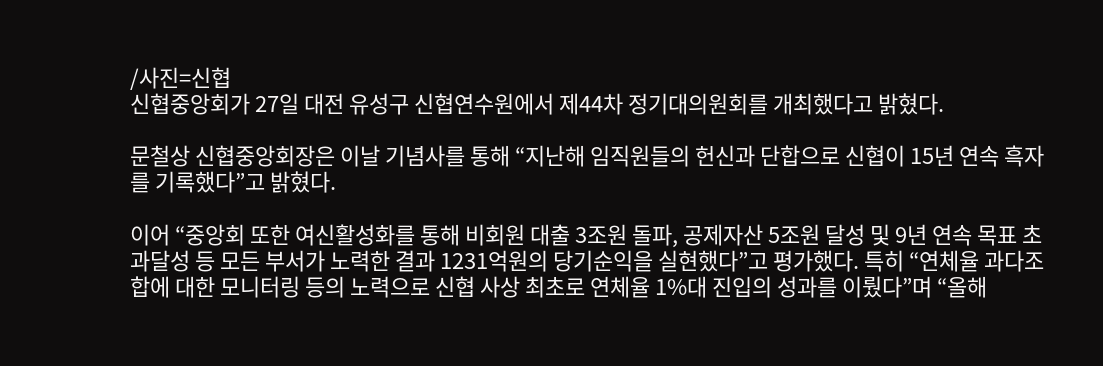/사진=신협
신협중앙회가 27일 대전 유성구 신협연수원에서 제44차 정기대의원회를 개최했다고 밝혔다.

문철상 신협중앙회장은 이날 기념사를 통해 “지난해 임직원들의 헌신과 단합으로 신협이 15년 연속 흑자를 기록했다”고 밝혔다.

이어 “중앙회 또한 여신활성화를 통해 비회원 대출 3조원 돌파, 공제자산 5조원 달성 및 9년 연속 목표 초과달성 등 모든 부서가 노력한 결과 1231억원의 당기순익을 실현했다”고 평가했다. 특히 “연체율 과다조합에 대한 모니터링 등의 노력으로 신협 사상 최초로 연체율 1%대 진입의 성과를 이뤘다”며 “올해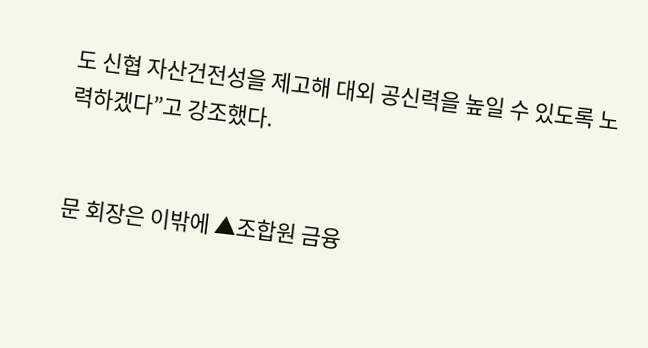도 신협 자산건전성을 제고해 대외 공신력을 높일 수 있도록 노력하겠다”고 강조했다.


문 회장은 이밖에 ▲조합원 금융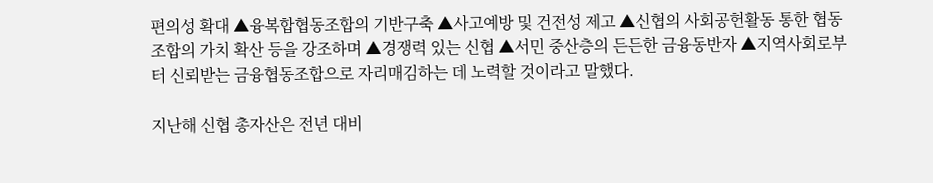편의성 확대 ▲융복합협동조합의 기반구축 ▲사고예방 및 건전성 제고 ▲신협의 사회공헌활동 통한 협동조합의 가치 확산 등을 강조하며 ▲경쟁력 있는 신협 ▲서민 중산층의 든든한 금융동반자 ▲지역사회로부터 신뢰받는 금융협동조합으로 자리매김하는 데 노력할 것이라고 말했다.

지난해 신협 총자산은 전년 대비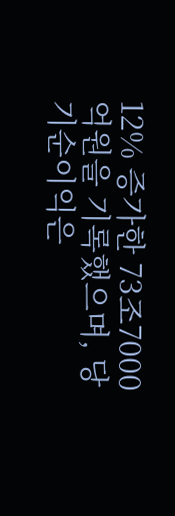12% 증가한 73조7000억원을 기록했으며, 당기순이익은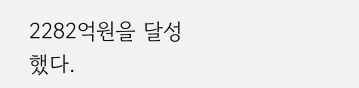2282억원을 달성했다.